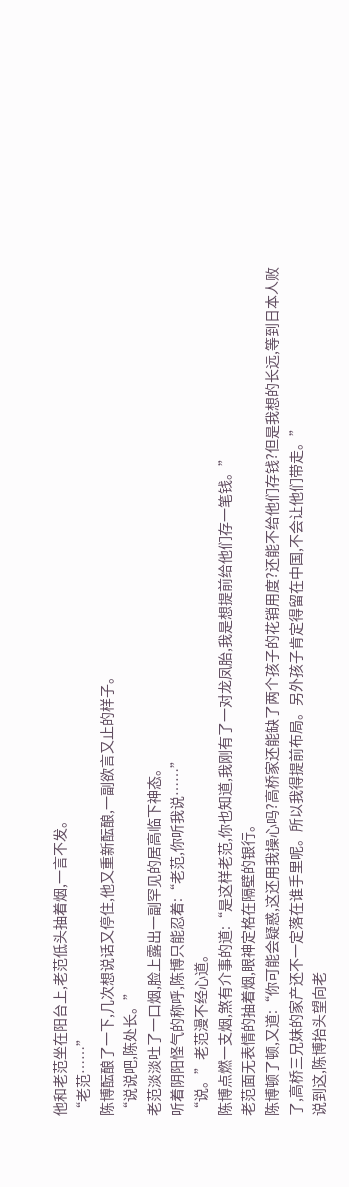他和老范坐在阳台上,老范低头抽着烟,一言不发。
“老范……”
陈博酝酿了一下,几次想说话又停住,他又重新酝酿,一副欲言又止的样子。
“说说吧,陈处长。”
老范淡淡吐了一口烟,脸上露出一副罕见的居高临下神态。
听着阴阳怪气的称呼,陈博只能忍着:“老范,你听我说……”
“说。”老范漫不经心道。
陈博点燃一支烟,煞有介事的道:“是这样老范,你也知道,我刚有了一对龙凤胎,我是想提前给他们存一笔钱。”
老范面无表情的抽着烟,眼神定格在隔壁的银行。
陈博顿了顿,又道:“你可能会疑惑,这还用我操心吗?高桥家还能缺了两个孩子的花销用度?还能不给他们存钱?但是我想的长远,等到日本人败了,高桥三兄妹的家产还不一定落在谁手里呢。所以我得提前布局。另外孩子肯定得留在中国,不会让他们带走。”
说到这,陈博抬头望向老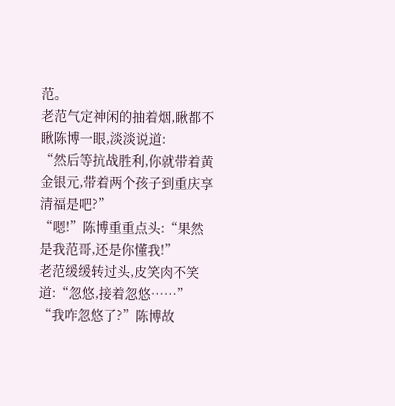范。
老范气定神闲的抽着烟,瞅都不瞅陈博一眼,淡淡说道:
“然后等抗战胜利,你就带着黄金银元,带着两个孩子到重庆享清福是吧?”
“嗯!”陈博重重点头:“果然是我范哥,还是你懂我!”
老范缓缓转过头,皮笑肉不笑道:“忽悠,接着忽悠……”
“我咋忽悠了?”陈博故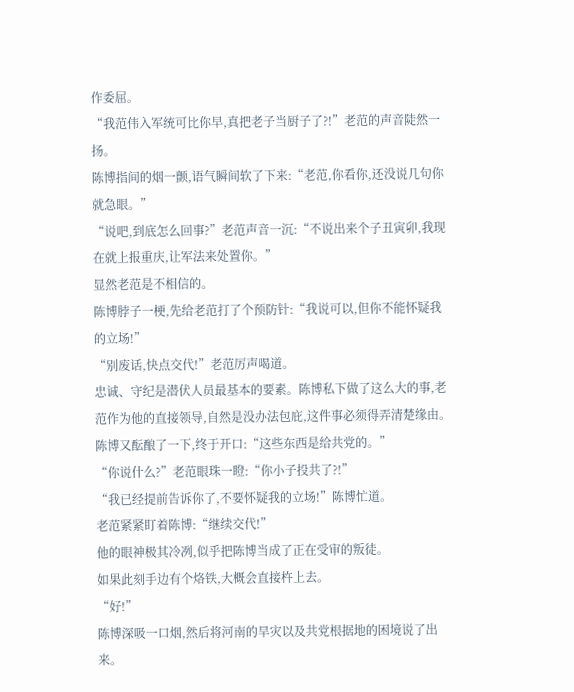作委屈。
“我范伟入军统可比你早,真把老子当厨子了?!”老范的声音陡然一扬。
陈博指间的烟一颤,语气瞬间软了下来:“老范,你看你,还没说几句你就急眼。”
“说吧,到底怎么回事?”老范声音一沉:“不说出来个子丑寅卯,我现在就上报重庆,让军法来处置你。”
显然老范是不相信的。
陈博脖子一梗,先给老范打了个预防针:“我说可以,但你不能怀疑我的立场!”
“别废话,快点交代!”老范厉声喝道。
忠诚、守纪是潜伏人员最基本的要素。陈博私下做了这么大的事,老范作为他的直接领导,自然是没办法包庇,这件事必须得弄清楚缘由。
陈博又酝酿了一下,终于开口:“这些东西是给共党的。”
“你说什么?”老范眼珠一瞪:“你小子投共了?!”
“我已经提前告诉你了,不要怀疑我的立场!”陈博忙道。
老范紧紧盯着陈博:“继续交代!”
他的眼神极其冷冽,似乎把陈博当成了正在受审的叛徒。
如果此刻手边有个烙铁,大概会直接杵上去。
“好!”
陈博深吸一口烟,然后将河南的旱灾以及共党根据地的困境说了出来。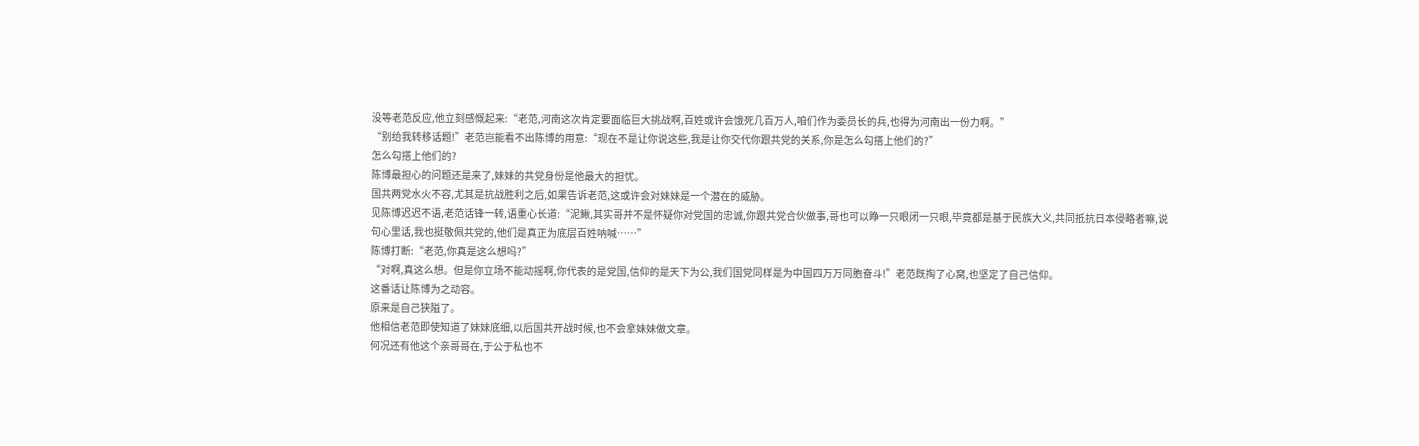没等老范反应,他立刻感慨起来:“老范,河南这次肯定要面临巨大挑战啊,百姓或许会饿死几百万人,咱们作为委员长的兵,也得为河南出一份力啊。”
“别给我转移话题!”老范岂能看不出陈博的用意:“现在不是让你说这些,我是让你交代你跟共党的关系,你是怎么勾搭上他们的?”
怎么勾搭上他们的?
陈博最担心的问题还是来了,妹妹的共党身份是他最大的担忧。
国共两党水火不容,尤其是抗战胜利之后,如果告诉老范,这或许会对妹妹是一个潜在的威胁。
见陈博迟迟不语,老范话锋一转,语重心长道:“泥鳅,其实哥并不是怀疑你对党国的忠诚,你跟共党合伙做事,哥也可以睁一只眼闭一只眼,毕竟都是基于民族大义,共同抵抗日本侵略者嘛,说句心里话,我也挺敬佩共党的,他们是真正为底层百姓呐喊……”
陈博打断:“老范,你真是这么想吗?”
“对啊,真这么想。但是你立场不能动摇啊,你代表的是党国,信仰的是天下为公,我们国党同样是为中国四万万同胞奋斗!”老范既掏了心窝,也坚定了自己信仰。
这番话让陈博为之动容。
原来是自己狭隘了。
他相信老范即使知道了妹妹底细,以后国共开战时候,也不会拿妹妹做文章。
何况还有他这个亲哥哥在,于公于私也不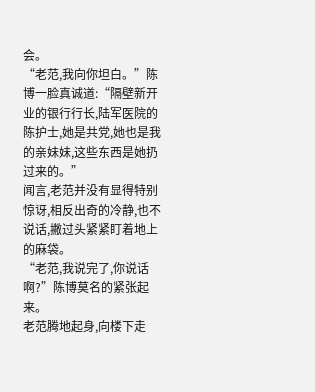会。
“老范,我向你坦白。”陈博一脸真诚道:“隔壁新开业的银行行长,陆军医院的陈护士,她是共党,她也是我的亲妹妹,这些东西是她扔过来的。”
闻言,老范并没有显得特别惊讶,相反出奇的冷静,也不说话,撇过头紧紧盯着地上的麻袋。
“老范,我说完了,你说话啊?”陈博莫名的紧张起来。
老范腾地起身,向楼下走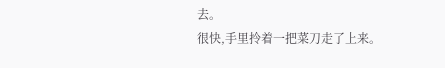去。
很快,手里拎着一把菜刀走了上来。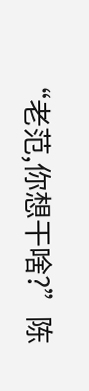“老范,你想干啥?”陈